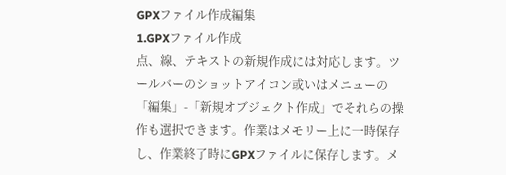GPXファイル作成編集
1.GPXファイル作成
点、線、テキストの新規作成には対応します。ツールバーのショットアイコン或いはメニューの「編集」-「新規オブジェクト作成」でそれらの操作も選択できます。作業はメモリー上に一時保存し、作業終了時にGPXファイルに保存します。メ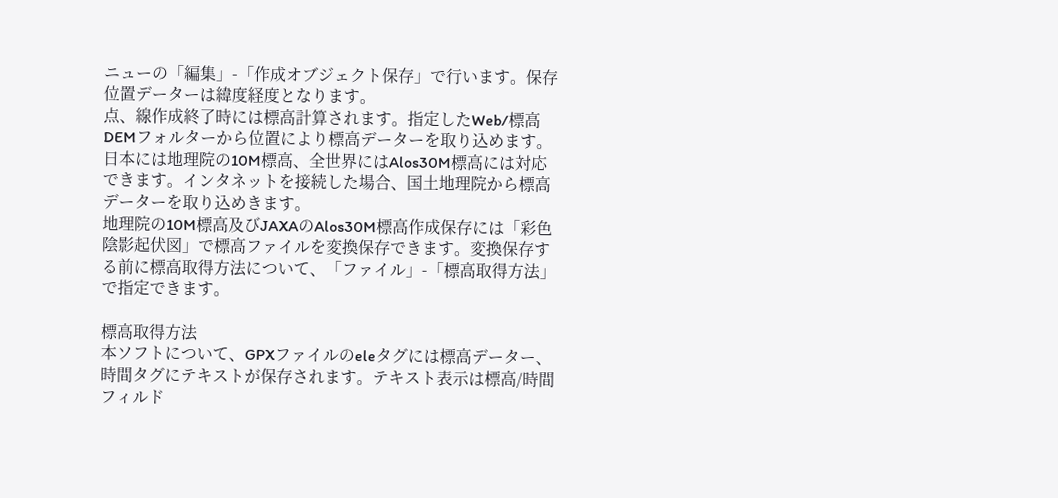ニューの「編集」-「作成オブジェクト保存」で行います。保存位置データーは緯度経度となります。
点、線作成終了時には標高計算されます。指定したWeb/標高DEMフォルターから位置により標高データーを取り込めます。日本には地理院の10M標高、全世界にはAlos30M標高には対応できます。インタネットを接続した場合、国土地理院から標高データーを取り込めきます。
地理院の10M標高及びJAXAのAlos30M標高作成保存には「彩色陰影起伏図」で標高ファイルを変換保存できます。変換保存する前に標高取得方法について、「ファイル」-「標高取得方法」で指定できます。

標高取得方法
本ソフトについて、GPXファイルのeleタグには標高データー、時間タグにテキストが保存されます。テキスト表示は標高/時間フィルド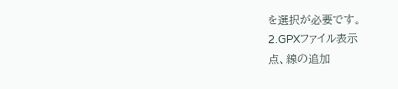を選択が必要です。
2.GPXファイル表示
点、線の追加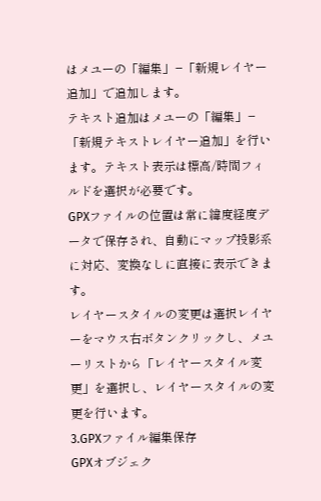はメユーの「編集」−「新規レイヤー追加」で追加します。
テキスト追加はメユーの「編集」−「新規テキストレイヤー追加」を行います。テキスト表示は標高/時間フィルドを選択が必要です。
GPXファイルの位置は常に緯度経度データで保存され、自動にマップ投影系に対応、変換なしに直接に表示できます。
レイヤースタイルの変更は選択レイヤーをマウス右ボタンクリックし、メユーリストから「レイヤースタイル変更」を選択し、レイヤースタイルの変更を行います。
3.GPXファイル編集保存
GPXオブジェク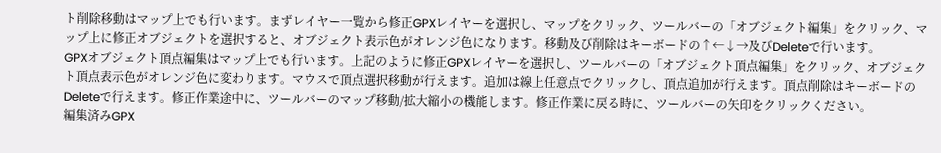ト削除移動はマップ上でも行います。まずレイヤー一覧から修正GPXレイヤーを選択し、マップをクリック、ツールバーの「オブジェクト編集」をクリック、マップ上に修正オブジェクトを選択すると、オブジェクト表示色がオレンジ色になります。移動及び削除はキーボードの↑←↓→及びDeleteで行います。
GPXオブジェクト頂点編集はマップ上でも行います。上記のように修正GPXレイヤーを選択し、ツールバーの「オブジェクト頂点編集」をクリック、オブジェクト頂点表示色がオレンジ色に変わります。マウスで頂点選択移動が行えます。追加は線上任意点でクリックし、頂点追加が行えます。頂点削除はキーボードのDeleteで行えます。修正作業途中に、ツールバーのマップ移動/拡大縮小の機能します。修正作業に戻る時に、ツールバーの矢印をクリックください。
編集済みGPX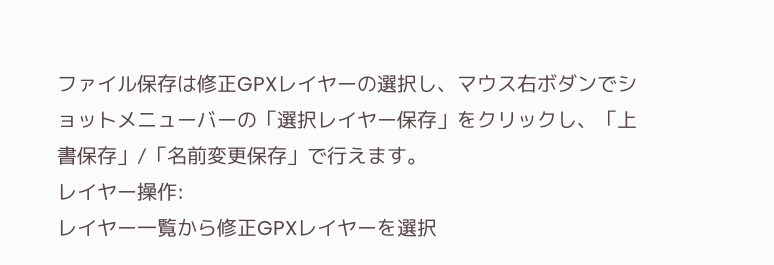ファイル保存は修正GPXレイヤーの選択し、マウス右ボダンでショットメニューバーの「選択レイヤー保存」をクリックし、「上書保存」/「名前変更保存」で行えます。
レイヤー操作:
レイヤー一覧から修正GPXレイヤーを選択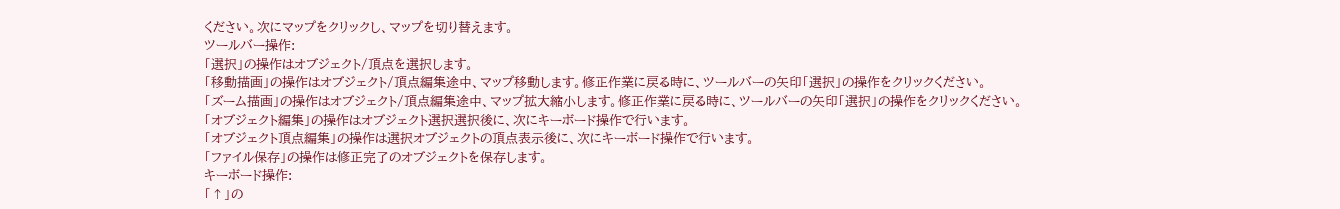ください。次にマップをクリックし、マップを切り替えます。
ツールバー操作:
「選択」の操作はオブジェクト/頂点を選択します。
「移動描画」の操作はオブジェクト/頂点編集途中、マップ移動します。修正作業に戻る時に、ツールバーの矢印「選択」の操作をクリックください。
「ズーム描画」の操作はオブジェクト/頂点編集途中、マップ拡大縮小します。修正作業に戻る時に、ツールバーの矢印「選択」の操作をクリックください。
「オブジェクト編集」の操作はオブジェクト選択選択後に、次にキーボード操作で行います。
「オブジェクト頂点編集」の操作は選択オブジェクトの頂点表示後に、次にキーボード操作で行います。
「ファイル保存」の操作は修正完了のオブジェクトを保存します。
キーボード操作:
「↑」の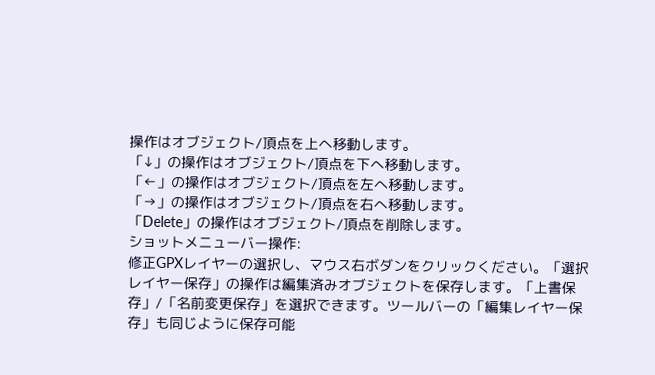操作はオブジェクト/頂点を上へ移動します。
「↓」の操作はオブジェクト/頂点を下へ移動します。
「←」の操作はオブジェクト/頂点を左へ移動します。
「→」の操作はオブジェクト/頂点を右へ移動します。
「Delete」の操作はオブジェクト/頂点を削除します。
ショットメニューバー操作:
修正GPXレイヤーの選択し、マウス右ボダンをクリックください。「選択レイヤー保存」の操作は編集済みオブジェクトを保存します。「上書保存」/「名前変更保存」を選択できます。ツールバーの「編集レイヤー保存」も同じように保存可能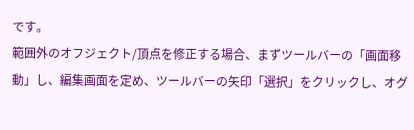です。
範囲外のオフジェクト/頂点を修正する場合、まずツールバーの「画面移動」し、編集画面を定め、ツールバーの矢印「選択」をクリックし、オグ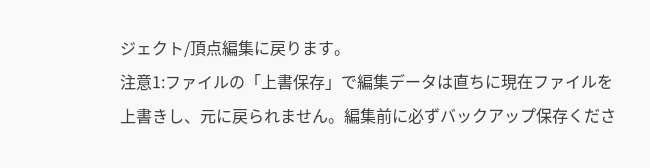ジェクト/頂点編集に戻ります。
注意1:ファイルの「上書保存」で編集データは直ちに現在ファイルを上書きし、元に戻られません。編集前に必ずバックアップ保存くださ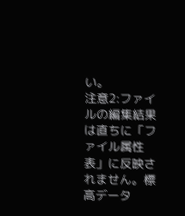い。
注意2:ファイルの編集結果は直ちに「ファイル属性表」に反映されません。標高データ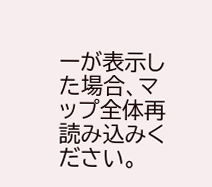ーが表示した場合、マップ全体再読み込みください。